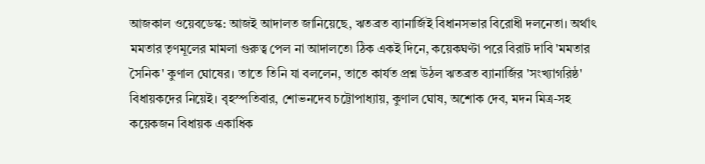আজকাল ওয়েবডেস্ক: আজই আদালত জানিয়েছে, ঋতব্রত ব্যানার্জিই বিধানসভার বিরোধী দলনেতা। অর্থাৎ মমতার তৃণমূলের মামলা গুরুত্ব পেল না আদালতে৷ ঠিক একই দিনে, কয়েকঘণ্টা পরে বিরাট দাবি 'মমতার  সৈনিক' কুণাল ঘোষের। তাতে তিনি যা বললেন, তাতে কার্যত প্রশ্ন উঠল ঋতব্রত ব্যানার্জির 'সংখ্যাগরিষ্ঠ' বিধায়কদের নিয়েই। বৃহস্পতিবার, শোভনদেব চট্টোপাধ্যায়, কুণাল ঘোষ, অশোক দেব, মদন মিত্র-সহ কয়েকজন বিধায়ক একাধিক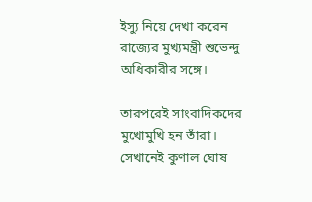ইস্যু নিয়ে দেখা করেন রাজ্যের মুখ্যমন্ত্রী শুভেন্দু অধিকারীর সঙ্গে।

তারপরেই সাংবাদিকদের মুখোমুখি হন তাঁরা। সেখানেই কুণাল ঘোষ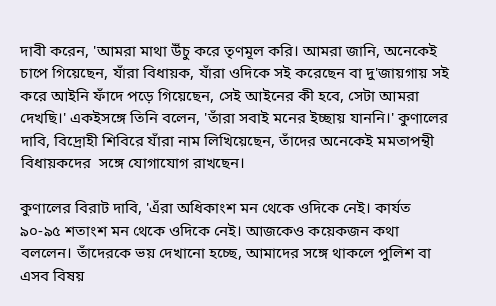দাবী করেন, 'আমরা মাথা উঁচু করে তৃণমূল করি। আমরা জানি, অনেকেই চাপে গিয়েছেন, যাঁরা বিধায়ক, যাঁরা ওদিকে সই করেছেন বা দু'জায়গায় সই করে আইনি ফাঁদে পড়ে গিয়েছেন, সেই আইনের কী হবে, সেটা আমরা দেখছি।' একইসঙ্গে তিনি বলেন, 'তাঁরা সবাই মনের ইচ্ছায় যাননি।' কুণালের দাবি, বিদ্রোহী শিবিরে যাঁরা নাম লিখিয়েছেন, তাঁদের অনেকেই মমতাপন্থী বিধায়কদের  সঙ্গে যোগাযোগ রাখছেন।

কুণালের বিরাট দাবি, 'এঁরা অধিকাংশ মন থেকে ওদিকে নেই। কার্যত ৯০-৯৫ শতাংশ মন থেকে ওদিকে নেই। আজকেও কয়েকজন কথা বললেন। তাঁদেরকে ভয় দেখানো হচ্ছে, আমাদের সঙ্গে থাকলে পুলিশ বা এসব বিষয়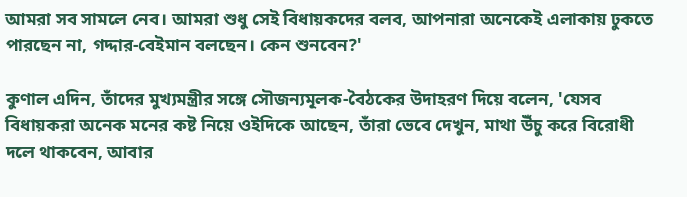আমরা সব সামলে নেব। আমরা শুধু সেই বিধায়কদের বলব, আপনারা অনেকেই এলাকায় ঢুকতে পারছেন না, গদ্দার-বেইমান বলছেন। কেন শুনবেন?'

কুণাল এদিন, তাঁদের মুখ্যমন্ত্রীর সঙ্গে সৌজন্যমূলক-বৈঠকের উদাহরণ দিয়ে বলেন, 'যেসব বিধায়করা অনেক মনের কষ্ট নিয়ে ওইদিকে আছেন, তাঁরা ভেবে দেখুন, মাথা উঁচু করে বিরোধী দলে থাকবেন, আবার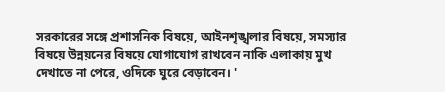সরকারের সঙ্গে প্রশাসনিক বিষয়ে, আইনশৃঙ্খলার বিষয়ে, সমস্যার বিষয়ে উন্নয়নের বিষয়ে যোগাযোগ রাখবেন নাকি এলাকায় মুখ  দেখাতে না পেরে, ওদিকে ঘুরে বেড়াবেন। '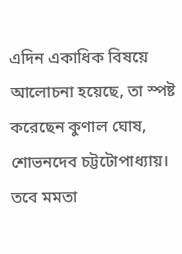এদিন একাধিক বিষয়ে আলোচনা হয়েছে, তা স্পষ্ট করেছেন কুণাল ঘোষ, শোভনদেব চট্টটোপাধ্যায়। তবে মমতা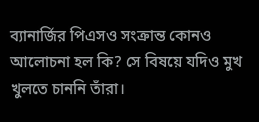ব্যানার্জির পিএসও সংক্রান্ত কোনও আলোচনা হল কি? সে বিষয়ে যদিও মুখ খুলতে চাননি তাঁরা।